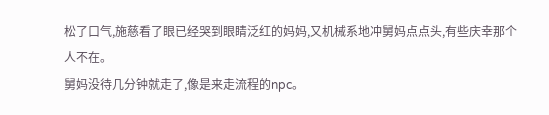松了口气,施慈看了眼已经哭到眼睛泛红的妈妈,又机械系地冲舅妈点点头,有些庆幸那个人不在。
舅妈没待几分钟就走了,像是来走流程的npc。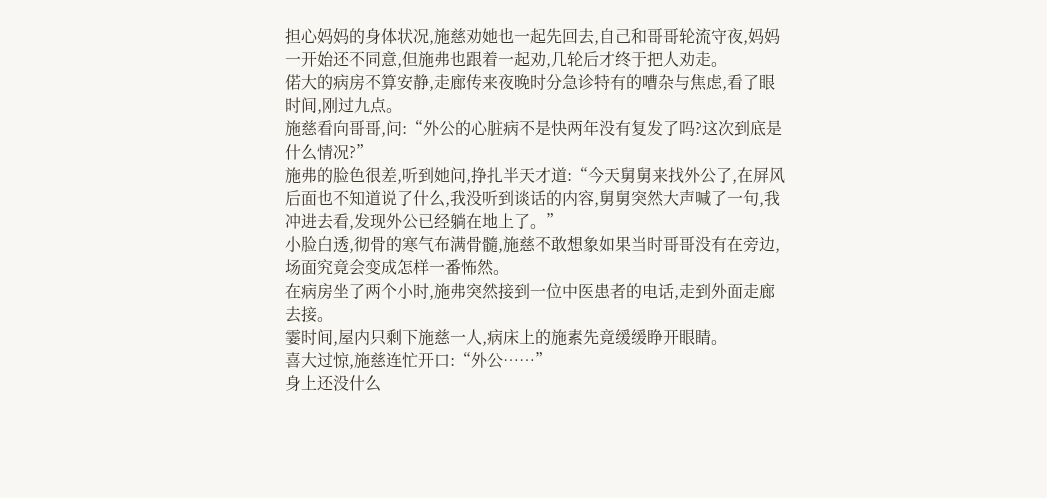担心妈妈的身体状况,施慈劝她也一起先回去,自己和哥哥轮流守夜,妈妈一开始还不同意,但施弗也跟着一起劝,几轮后才终于把人劝走。
偌大的病房不算安静,走廊传来夜晚时分急诊特有的嘈杂与焦虑,看了眼时间,刚过九点。
施慈看向哥哥,问:“外公的心脏病不是快两年没有复发了吗?这次到底是什么情况?”
施弗的脸色很差,听到她问,挣扎半天才道:“今天舅舅来找外公了,在屏风后面也不知道说了什么,我没听到谈话的内容,舅舅突然大声喊了一句,我冲进去看,发现外公已经躺在地上了。”
小脸白透,彻骨的寒气布满骨髓,施慈不敢想象如果当时哥哥没有在旁边,场面究竟会变成怎样一番怖然。
在病房坐了两个小时,施弗突然接到一位中医患者的电话,走到外面走廊去接。
霎时间,屋内只剩下施慈一人,病床上的施素先竟缓缓睁开眼睛。
喜大过惊,施慈连忙开口:“外公……”
身上还没什么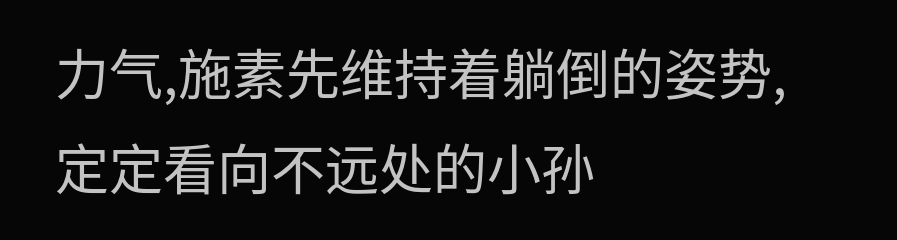力气,施素先维持着躺倒的姿势,定定看向不远处的小孙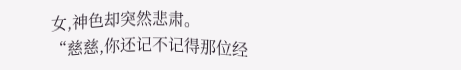女,神色却突然悲肃。
“慈慈,你还记不记得那位经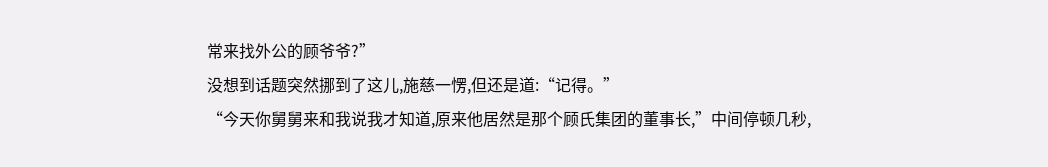常来找外公的顾爷爷?”
没想到话题突然挪到了这儿,施慈一愣,但还是道:“记得。”
“今天你舅舅来和我说我才知道,原来他居然是那个顾氏集团的董事长,”中间停顿几秒,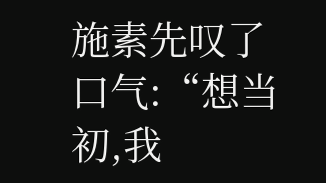施素先叹了口气:“想当初,我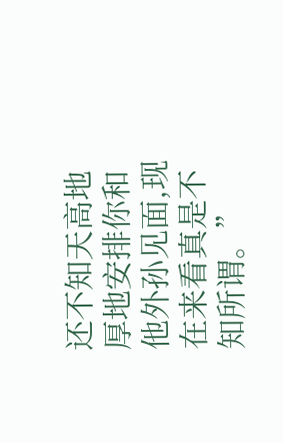还不知天高地厚地安排你和他外孙见面,现在来看真是不知所谓。”